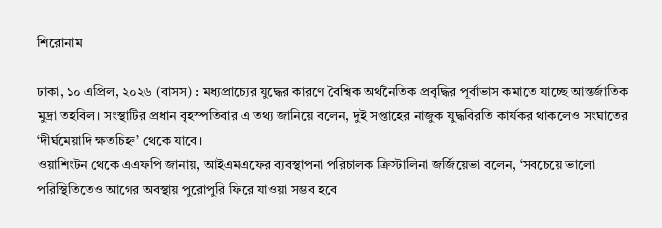শিরোনাম

ঢাকা, ১০ এপ্রিল, ২০২৬ (বাসস) : মধ্যপ্রাচ্যের যুদ্ধের কারণে বৈশ্বিক অর্থনৈতিক প্রবৃদ্ধির পূর্বাভাস কমাতে যাচ্ছে আন্তর্জাতিক মুদ্রা তহবিল। সংস্থাটির প্রধান বৃহস্পতিবার এ তথ্য জানিয়ে বলেন, দুই সপ্তাহের নাজুক যুদ্ধবিরতি কার্যকর থাকলেও সংঘাতের ‘দীর্ঘমেয়াদি ক্ষতচিহ্ন’ থেকে যাবে।
ওয়াশিংটন থেকে এএফপি জানায়, আইএমএফের ব্যবস্থাপনা পরিচালক ক্রিস্টালিনা জর্জিয়েভা বলেন, ‘সবচেয়ে ভালো পরিস্থিতিতেও আগের অবস্থায় পুরোপুরি ফিরে যাওয়া সম্ভব হবে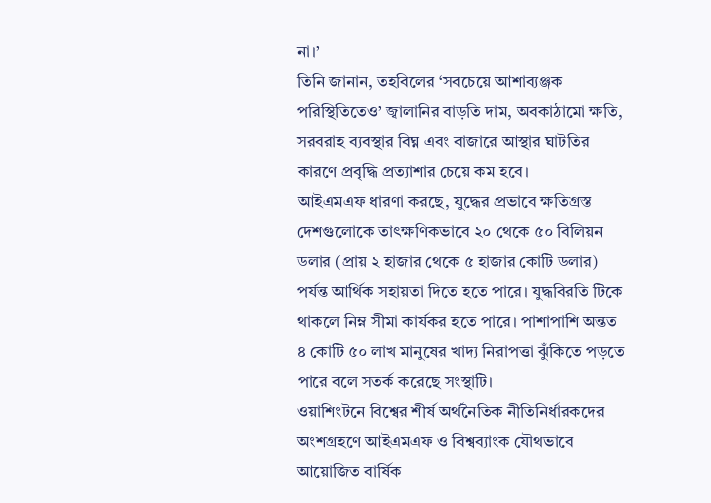না।’
তিনি জানান, তহবিলের ‘সবচেয়ে আশাব্যঞ্জক পরিস্থিতিতেও’ জ্বালানির বাড়তি দাম, অবকাঠামো ক্ষতি, সরবরাহ ব্যবস্থার বিঘ্ন এবং বাজারে আস্থার ঘাটতির কারণে প্রবৃদ্ধি প্রত্যাশার চেয়ে কম হবে।
আইএমএফ ধারণা করছে, যুদ্ধের প্রভাবে ক্ষতিগ্রস্ত দেশগুলোকে তাৎক্ষণিকভাবে ২০ থেকে ৫০ বিলিয়ন ডলার (প্রায় ২ হাজার থেকে ৫ হাজার কোটি ডলার) পর্যন্ত আর্থিক সহায়তা দিতে হতে পারে। যুদ্ধবিরতি টিকে থাকলে নিম্ন সীমা কার্যকর হতে পারে। পাশাপাশি অন্তত ৪ কোটি ৫০ লাখ মানুষের খাদ্য নিরাপত্তা ঝুঁকিতে পড়তে পারে বলে সতর্ক করেছে সংস্থাটি।
ওয়াশিংটনে বিশ্বের শীর্ষ অর্থনৈতিক নীতিনির্ধারকদের অংশগ্রহণে আইএমএফ ও বিশ্বব্যাংক যৌথভাবে আয়োজিত বার্ষিক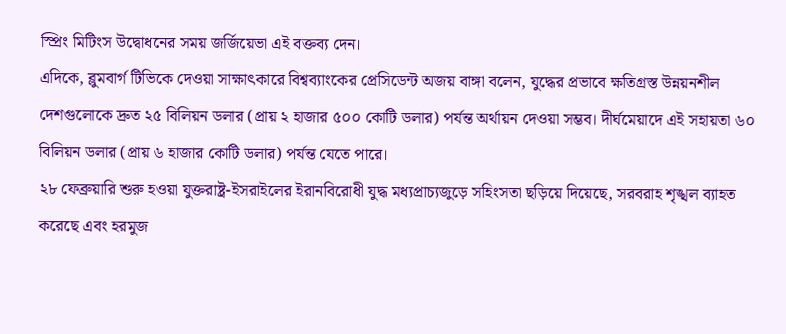স্প্রিং মিটিংস উদ্বোধনের সময় জর্জিয়েভা এই বক্তব্য দেন।
এদিকে, ব্লুমবার্গ টিভিকে দেওয়া সাক্ষাৎকারে বিশ্বব্যাংকের প্রেসিডেন্ট অজয় বাঙ্গা বলেন, যুদ্ধের প্রভাবে ক্ষতিগ্রস্ত উন্নয়নশীল দেশগুলোকে দ্রুত ২৫ বিলিয়ন ডলার (প্রায় ২ হাজার ৫০০ কোটি ডলার) পর্যন্ত অর্থায়ন দেওয়া সম্ভব। দীর্ঘমেয়াদে এই সহায়তা ৬০ বিলিয়ন ডলার (প্রায় ৬ হাজার কোটি ডলার) পর্যন্ত যেতে পারে।
২৮ ফেব্রুয়ারি শুরু হওয়া যুক্তরাষ্ট্র-ইসরাইলের ইরানবিরোধী যুদ্ধ মধ্যপ্রাচ্যজুড়ে সহিংসতা ছড়িয়ে দিয়েছে, সরবরাহ শৃঙ্খল ব্যাহত করেছে এবং হরমুজ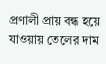প্রণালী প্রায় বন্ধ হয়ে যাওয়ায় তেলের দাম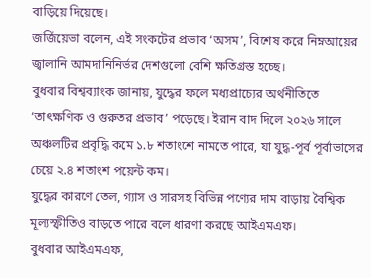বাড়িয়ে দিয়েছে।
জর্জিয়েভা বলেন, এই সংকটের প্রভাব ‘অসম’, বিশেষ করে নিম্নআয়ের জ্বালানি আমদানিনির্ভর দেশগুলো বেশি ক্ষতিগ্রস্ত হচ্ছে।
বুধবার বিশ্বব্যাংক জানায়, যুদ্ধের ফলে মধ্যপ্রাচ্যের অর্থনীতিতে ‘তাৎক্ষণিক ও গুরুতর প্রভাব’ পড়েছে। ইরান বাদ দিলে ২০২৬ সালে অঞ্চলটির প্রবৃদ্ধি কমে ১.৮ শতাংশে নামতে পারে, যা যুদ্ধ-পূর্ব পূর্বাভাসের চেয়ে ২.৪ শতাংশ পয়েন্ট কম।
যুদ্ধের কারণে তেল, গ্যাস ও সারসহ বিভিন্ন পণ্যের দাম বাড়ায় বৈশ্বিক মূল্যস্ফীতিও বাড়তে পারে বলে ধারণা করছে আইএমএফ।
বুধবার আইএমএফ,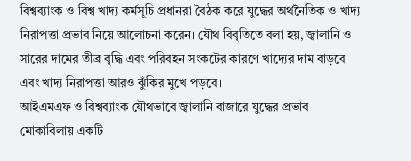বিশ্বব্যাংক ও বিশ্ব খাদ্য কর্মসূচি প্রধানরা বৈঠক করে যুদ্ধের অর্থনৈতিক ও খাদ্য নিরাপত্তা প্রভাব নিয়ে আলোচনা করেন। যৌথ বিবৃতিতে বলা হয়, জ্বালানি ও সারের দামের তীব্র বৃদ্ধি এবং পরিবহন সংকটের কারণে খাদ্যের দাম বাড়বে এবং খাদ্য নিরাপত্তা আরও ঝুঁকির মুখে পড়বে।
আইএমএফ ও বিশ্বব্যাংক যৌথভাবে জ্বালানি বাজারে যুদ্ধের প্রভাব মোকাবিলায় একটি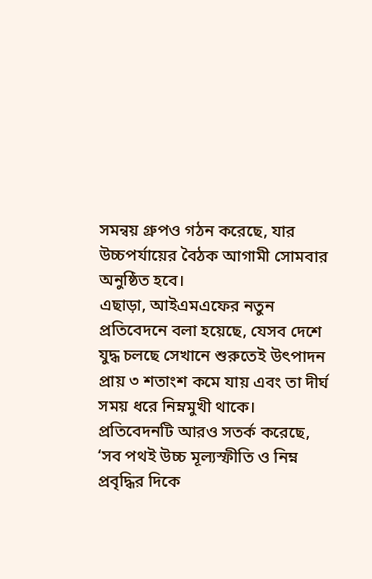সমন্বয় গ্রুপও গঠন করেছে, যার উচ্চপর্যায়ের বৈঠক আগামী সোমবার অনুষ্ঠিত হবে।
এছাড়া, আইএমএফের নতুন প্রতিবেদনে বলা হয়েছে, যেসব দেশে যুদ্ধ চলছে সেখানে শুরুতেই উৎপাদন প্রায় ৩ শতাংশ কমে যায় এবং তা দীর্ঘ সময় ধরে নিম্নমুখী থাকে।
প্রতিবেদনটি আরও সতর্ক করেছে, ‘সব পথই উচ্চ মূল্যস্ফীতি ও নিম্ন প্রবৃদ্ধির দিকে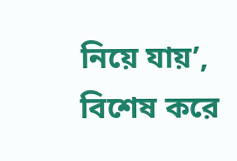নিয়ে যায়’, বিশেষ করে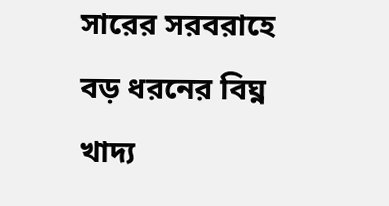সারের সরবরাহে বড় ধরনের বিঘ্ন খাদ্য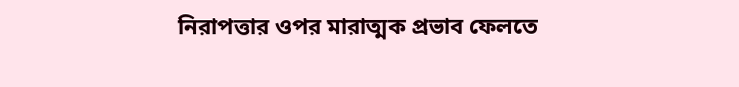নিরাপত্তার ওপর মারাত্মক প্রভাব ফেলতে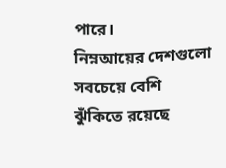পারে।
নিম্নআয়ের দেশগুলো সবচেয়ে বেশি ঝুঁকিতে রয়েছে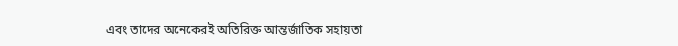এবং তাদের অনেকেরই অতিরিক্ত আন্তর্জাতিক সহায়তা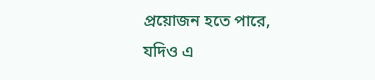প্রয়োজন হতে পারে, যদিও এ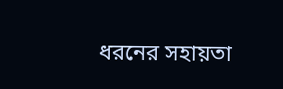ধরনের সহায়তা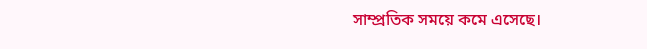সাম্প্রতিক সময়ে কমে এসেছে।